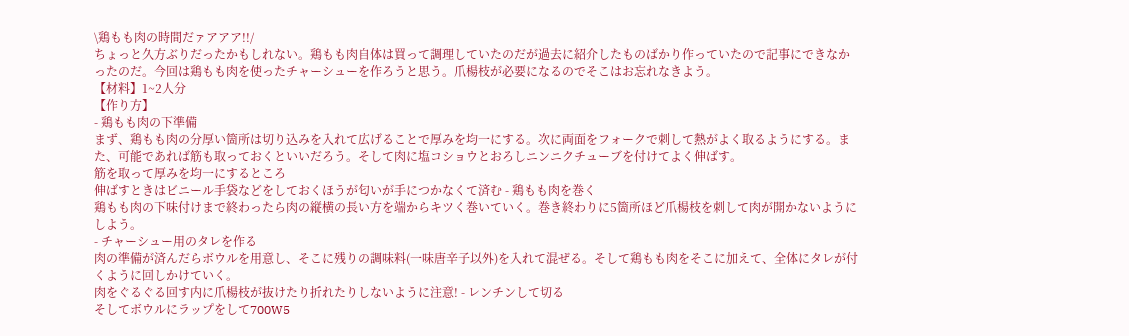\鶏もも肉の時間だァアアア!!/
ちょっと久方ぶりだったかもしれない。鶏もも肉自体は買って調理していたのだが過去に紹介したものばかり作っていたので記事にできなかったのだ。今回は鶏もも肉を使ったチャーシューを作ろうと思う。爪楊枝が必要になるのでそこはお忘れなきよう。
【材料】1~2人分
【作り方】
- 鶏もも肉の下準備
まず、鶏もも肉の分厚い箇所は切り込みを入れて広げることで厚みを均一にする。次に両面をフォークで刺して熱がよく取るようにする。また、可能であれば筋も取っておくといいだろう。そして肉に塩コショウとおろしニンニクチューブを付けてよく伸ばす。
筋を取って厚みを均一にするところ
伸ばすときはビニール手袋などをしておくほうが匂いが手につかなくて済む - 鶏もも肉を巻く
鶏もも肉の下味付けまで終わったら肉の縦横の長い方を端からキツく巻いていく。巻き終わりに5箇所ほど爪楊枝を刺して肉が開かないようにしよう。
- チャーシュー用のタレを作る
肉の準備が済んだらボウルを用意し、そこに残りの調味料(一味唐辛子以外)を入れて混ぜる。そして鶏もも肉をそこに加えて、全体にタレが付くように回しかけていく。
肉をぐるぐる回す内に爪楊枝が抜けたり折れたりしないように注意! - レンチンして切る
そしてボウルにラップをして700W5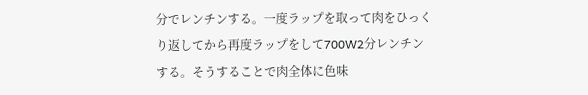分でレンチンする。一度ラップを取って肉をひっくり返してから再度ラップをして700W2分レンチンする。そうすることで肉全体に色味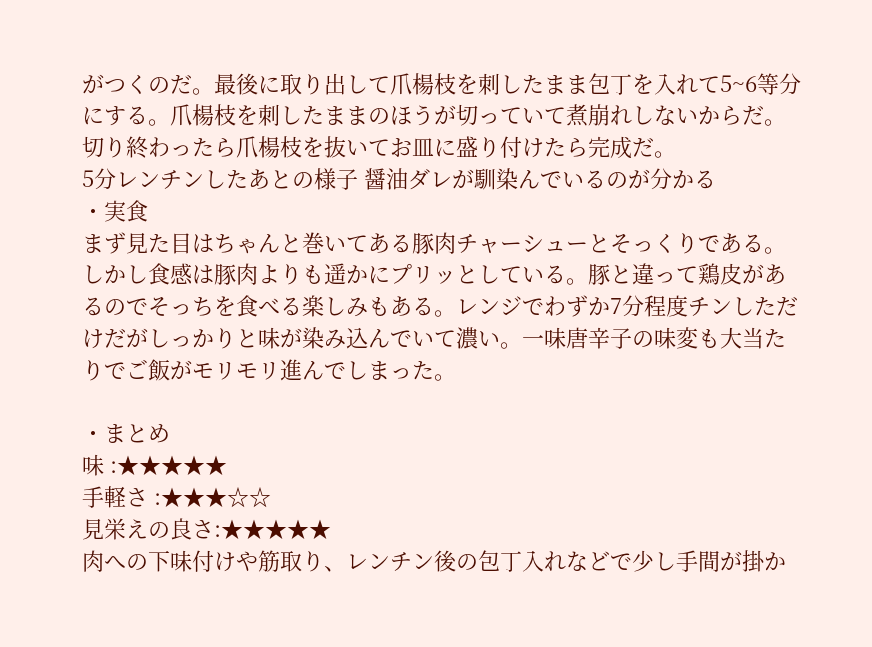がつくのだ。最後に取り出して爪楊枝を刺したまま包丁を入れて5~6等分にする。爪楊枝を刺したままのほうが切っていて煮崩れしないからだ。切り終わったら爪楊枝を抜いてお皿に盛り付けたら完成だ。
5分レンチンしたあとの様子 醤油ダレが馴染んでいるのが分かる
・実食
まず見た目はちゃんと巻いてある豚肉チャーシューとそっくりである。しかし食感は豚肉よりも遥かにプリッとしている。豚と違って鶏皮があるのでそっちを食べる楽しみもある。レンジでわずか7分程度チンしただけだがしっかりと味が染み込んでいて濃い。一味唐辛子の味変も大当たりでご飯がモリモリ進んでしまった。

・まとめ
味 :★★★★★
手軽さ :★★★☆☆
見栄えの良さ:★★★★★
肉への下味付けや筋取り、レンチン後の包丁入れなどで少し手間が掛か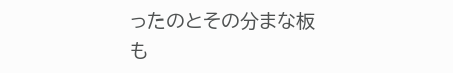ったのとその分まな板も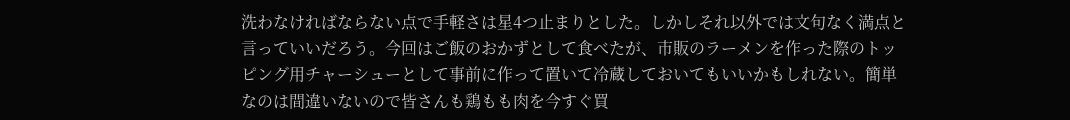洗わなければならない点で手軽さは星4つ止まりとした。しかしそれ以外では文句なく満点と言っていいだろう。今回はご飯のおかずとして食べたが、市販のラーメンを作った際のトッピング用チャーシューとして事前に作って置いて冷蔵しておいてもいいかもしれない。簡単なのは間違いないので皆さんも鶏もも肉を今すぐ買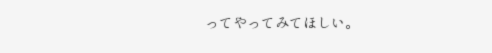ってやってみてほしい。